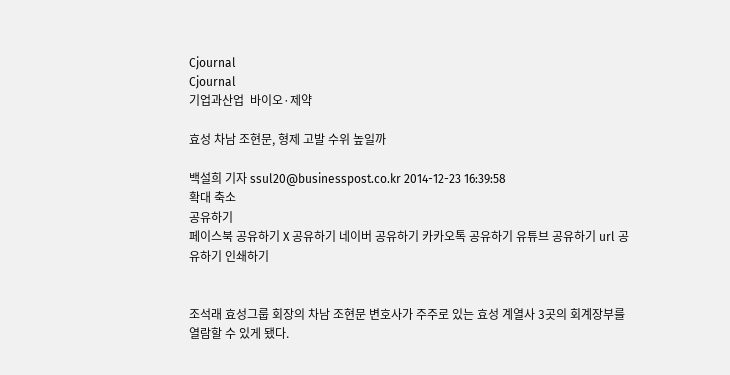Cjournal
Cjournal
기업과산업  바이오·제약

효성 차남 조현문, 형제 고발 수위 높일까

백설희 기자 ssul20@businesspost.co.kr 2014-12-23 16:39:58
확대 축소
공유하기
페이스북 공유하기 X 공유하기 네이버 공유하기 카카오톡 공유하기 유튜브 공유하기 url 공유하기 인쇄하기


조석래 효성그룹 회장의 차남 조현문 변호사가 주주로 있는 효성 계열사 3곳의 회계장부를 열람할 수 있게 됐다.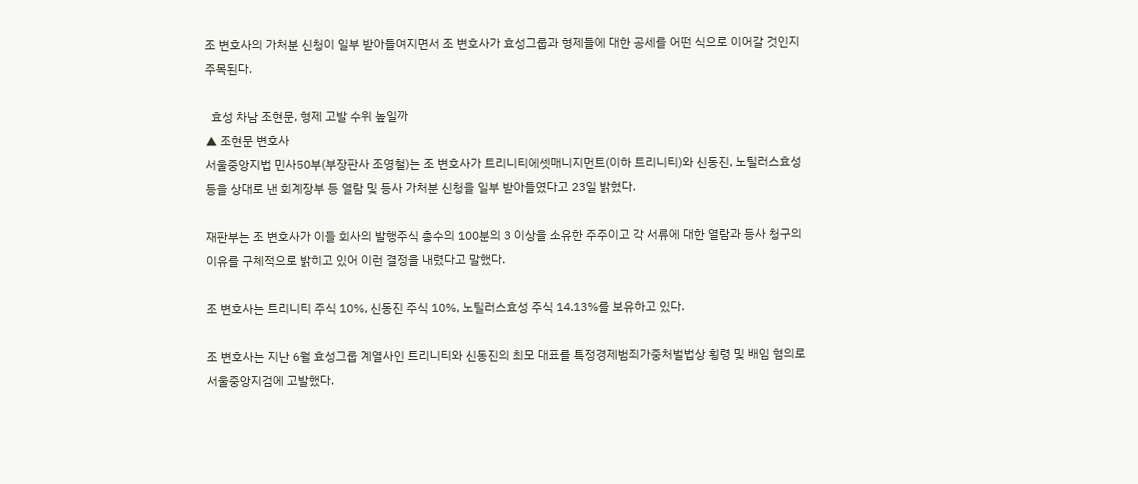조 변호사의 가처분 신청이 일부 받아들여지면서 조 변호사가 효성그룹과 형제들에 대한 공세를 어떤 식으로 이어갈 것인지 주목된다.

  효성 차남 조현문, 형제 고발 수위 높일까
▲ 조현문 변호사
서울중앙지법 민사50부(부장판사 조영철)는 조 변호사가 트리니티에셋매니지먼트(이하 트리니티)와 신동진, 노틸러스효성 등을 상대로 낸 회계장부 등 열람 및 등사 가처분 신청을 일부 받아들였다고 23일 밝혔다.

재판부는 조 변호사가 이들 회사의 발행주식 총수의 100분의 3 이상을 소유한 주주이고 각 서류에 대한 열람과 등사 청구의 이유를 구체적으로 밝히고 있어 이런 결정을 내렸다고 말했다.

조 변호사는 트리니티 주식 10%, 신동진 주식 10%, 노틸러스효성 주식 14.13%를 보유하고 있다.

조 변호사는 지난 6월 효성그룹 계열사인 트리니티와 신동진의 최모 대표를 특정경제범죄가중처벌법상 횡령 및 배임 혐의로 서울중앙지검에 고발했다.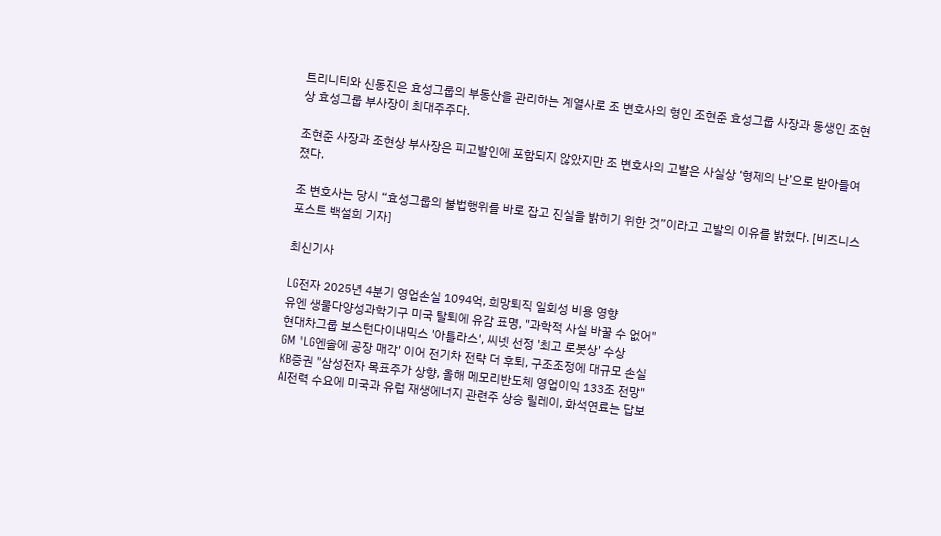트리니티와 신동진은 효성그룹의 부동산을 관리하는 계열사로 조 변호사의 형인 조현준 효성그룹 사장과 동생인 조현상 효성그룹 부사장이 최대주주다.

조현준 사장과 조현상 부사장은 피고발인에 포함되지 않았지만 조 변호사의 고발은 사실상 ‘형제의 난’으로 받아들여졌다.

조 변호사는 당시 “효성그룹의 불법행위를 바로 잡고 진실을 밝히기 위한 것”이라고 고발의 이유를 밝혔다. [비즈니스포스트 백설희 기자]

최신기사

LG전자 2025년 4분기 영업손실 1094억, 희망퇴직 일회성 비용 영향
유엔 생물다양성과학기구 미국 탈퇴에 유감 표명, "과학적 사실 바꿀 수 없어"
현대차그룹 보스턴다이내믹스 '아틀라스', 씨넷 선정 '최고 로봇상' 수상
GM 'LG엔솔에 공장 매각' 이어 전기차 전략 더 후퇴, 구조조정에 대규모 손실
KB증권 "삼성전자 목표주가 상향, 올해 메모리반도체 영업이익 133조 전망"
AI전력 수요에 미국과 유럽 재생에너지 관련주 상승 릴레이, 화석연료는 답보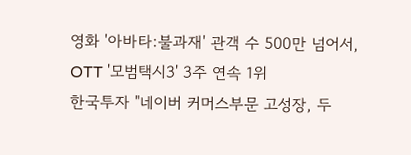영화 '아바타:불과재' 관객 수 500만 넘어서, OTT '모범택시3' 3주 연속 1위
한국투자 "네이버 커머스부문 고성장, 두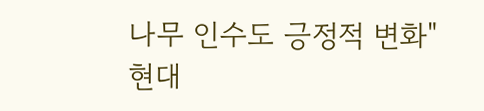나무 인수도 긍정적 변화"
현대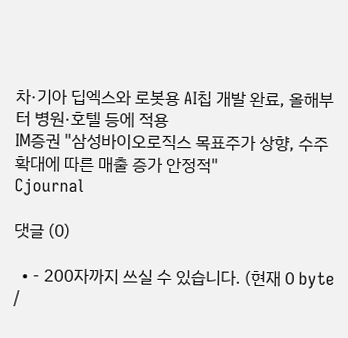차·기아 딥엑스와 로봇용 AI칩 개발 완료, 올해부터 병원·호텔 등에 적용
IM증권 "삼성바이오로직스 목표주가 상향, 수주 확대에 따른 매출 증가 안정적"
Cjournal

댓글 (0)

  • - 200자까지 쓰실 수 있습니다. (현재 0 byte /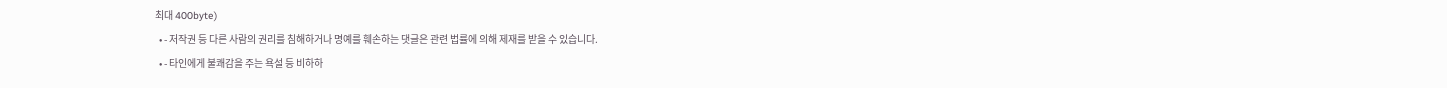최대 400byte)
  • - 저작권 등 다른 사람의 권리를 침해하거나 명예를 훼손하는 댓글은 관련 법률에 의해 제재를 받을 수 있습니다.
  • - 타인에게 불쾌감을 주는 욕설 등 비하하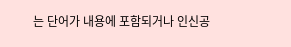는 단어가 내용에 포함되거나 인신공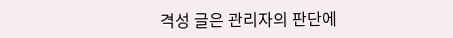격성 글은 관리자의 판단에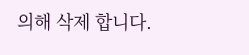의해 삭제 합니다.